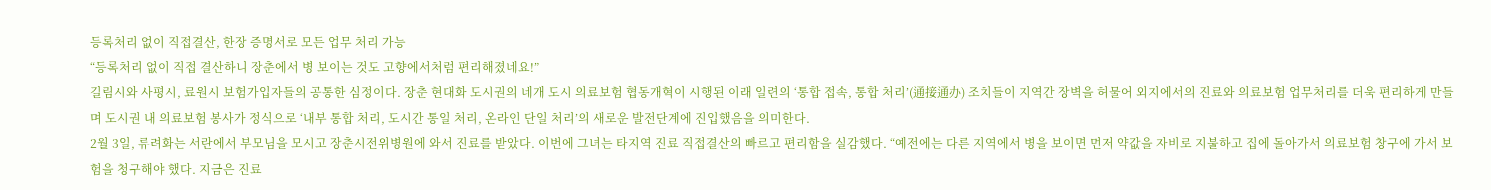등록처리 없이 직접결산, 한장 증명서로 모든 업무 처리 가능
“등록처리 없이 직접 결산하니 장춘에서 병 보이는 것도 고향에서처럼 편리해졌네요!”
길림시와 사평시, 료원시 보험가입자들의 공통한 심정이다. 장춘 현대화 도시권의 네개 도시 의료보험 협동개혁이 시행된 이래 일련의 ‘통합 접속, 통합 처리’(通接通办) 조치들이 지역간 장벽을 허물어 외지에서의 진료와 의료보험 업무처리를 더욱 편리하게 만들며 도시권 내 의료보험 봉사가 정식으로 ‘내부 통합 처리, 도시간 통일 처리, 온라인 단일 처리’의 새로운 발전단계에 진입했음을 의미한다.
2월 3일, 류려화는 서란에서 부모님을 모시고 장춘시전위병원에 와서 진료를 받았다. 이번에 그녀는 타지역 진료 직접결산의 빠르고 편리함을 실감했다. “예전에는 다른 지역에서 병을 보이면 먼저 약값을 자비로 지불하고 집에 돌아가서 의료보험 창구에 가서 보험을 청구해야 했다. 지금은 진료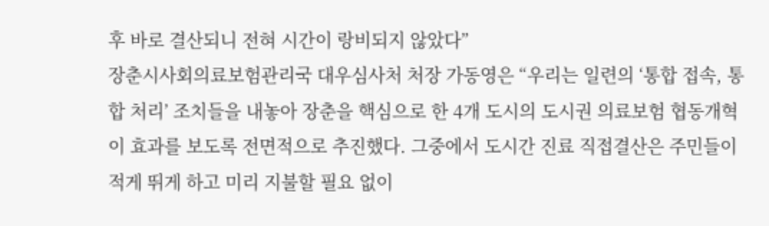후 바로 결산되니 전혀 시간이 랑비되지 않았다”
장춘시사회의료보험관리국 대우심사처 처장 가동영은 “우리는 일련의 ‘통합 접속, 통합 처리’ 조치들을 내놓아 장춘을 핵심으로 한 4개 도시의 도시권 의료보험 협동개혁이 효과를 보도록 전면적으로 추진했다. 그중에서 도시간 진료 직접결산은 주민들이 적게 뛰게 하고 미리 지불할 필요 없이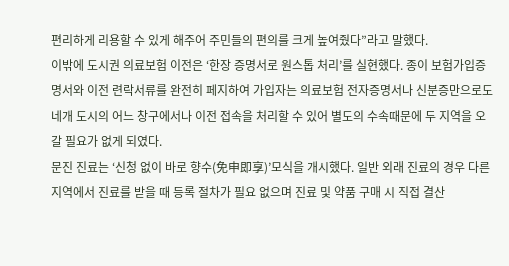편리하게 리용할 수 있게 해주어 주민들의 편의를 크게 높여줬다”라고 말했다.
이밖에 도시권 의료보험 이전은 ‘한장 증명서로 원스톱 처리’를 실현했다. 종이 보험가입증명서와 이전 련락서류를 완전히 페지하여 가입자는 의료보험 전자증명서나 신분증만으로도 네개 도시의 어느 창구에서나 이전 접속을 처리할 수 있어 별도의 수속때문에 두 지역을 오갈 필요가 없게 되였다.
문진 진료는 ‘신청 없이 바로 향수(免申即享)’모식을 개시했다. 일반 외래 진료의 경우 다른 지역에서 진료를 받을 때 등록 절차가 필요 없으며 진료 및 약품 구매 시 직접 결산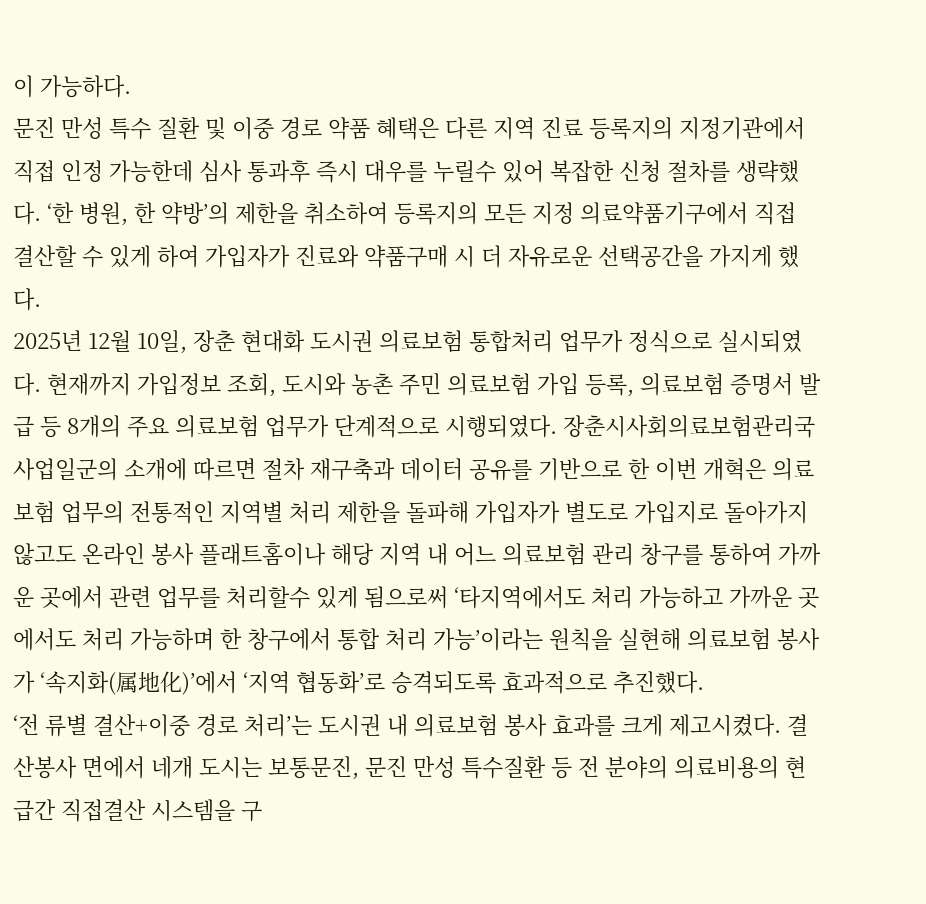이 가능하다.
문진 만성 특수 질환 및 이중 경로 약품 혜택은 다른 지역 진료 등록지의 지정기관에서 직접 인정 가능한데 심사 통과후 즉시 대우를 누릴수 있어 복잡한 신청 절차를 생략했다. ‘한 병원, 한 약방’의 제한을 취소하여 등록지의 모든 지정 의료약품기구에서 직접 결산할 수 있게 하여 가입자가 진료와 약품구매 시 더 자유로운 선택공간을 가지게 했다.
2025년 12월 10일, 장춘 현대화 도시권 의료보험 통합처리 업무가 정식으로 실시되였다. 현재까지 가입정보 조회, 도시와 농촌 주민 의료보험 가입 등록, 의료보험 증명서 발급 등 8개의 주요 의료보험 업무가 단계적으로 시행되였다. 장춘시사회의료보험관리국 사업일군의 소개에 따르면 절차 재구축과 데이터 공유를 기반으로 한 이번 개혁은 의료보험 업무의 전통적인 지역별 처리 제한을 돌파해 가입자가 별도로 가입지로 돌아가지 않고도 온라인 봉사 플래트홈이나 해당 지역 내 어느 의료보험 관리 창구를 통하여 가까운 곳에서 관련 업무를 처리할수 있게 됨으로써 ‘타지역에서도 처리 가능하고 가까운 곳에서도 처리 가능하며 한 창구에서 통합 처리 가능’이라는 원칙을 실현해 의료보험 봉사가 ‘속지화(属地化)’에서 ‘지역 협동화’로 승격되도록 효과적으로 추진했다.
‘전 류별 결산+이중 경로 처리’는 도시권 내 의료보험 봉사 효과를 크게 제고시켰다. 결산봉사 면에서 네개 도시는 보통문진, 문진 만성 특수질환 등 전 분야의 의료비용의 현급간 직접결산 시스템을 구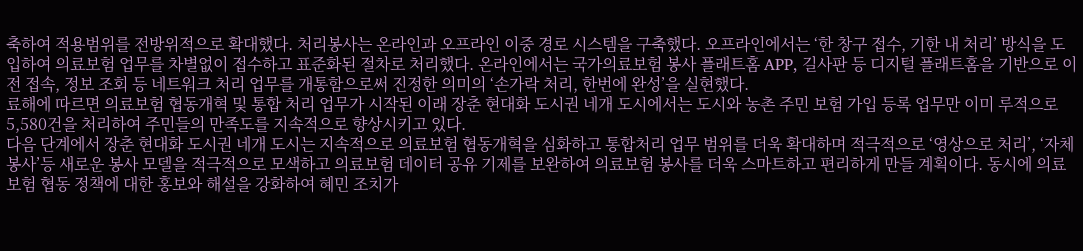축하여 적용범위를 전방위적으로 확대했다. 처리봉사는 온라인과 오프라인 이중 경로 시스템을 구축했다. 오프라인에서는 ‘한 창구 접수, 기한 내 처리’ 방식을 도입하여 의료보험 업무를 차별없이 접수하고 표준화된 절차로 처리했다. 온라인에서는 국가의료보험 봉사 플래트홈 APP, 길사판 등 디지털 플래트홈을 기반으로 이전 접속, 정보 조회 등 네트워크 처리 업무를 개통함으로써 진정한 의미의 ‘손가락 처리, 한번에 완성’을 실현했다.
료해에 따르면 의료보험 협동개혁 및 통합 처리 업무가 시작된 이래 장춘 현대화 도시권 네개 도시에서는 도시와 농촌 주민 보험 가입 등록 업무만 이미 루적으로 5,580건을 처리하여 주민들의 만족도를 지속적으로 향상시키고 있다.
다음 단계에서 장춘 현대화 도시권 네개 도시는 지속적으로 의료보험 협동개혁을 심화하고 통합처리 업무 범위를 더욱 확대하며 적극적으로 ‘영상으로 처리’, ‘자체 봉사’등 새로운 봉사 모델을 적극적으로 모색하고 의료보험 데이터 공유 기제를 보완하여 의료보험 봉사를 더욱 스마트하고 편리하게 만들 계획이다. 동시에 의료보험 협동 정책에 대한 홍보와 해설을 강화하여 혜민 조치가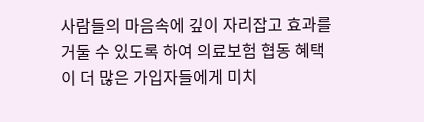사람들의 마음속에 깊이 자리잡고 효과를 거둘 수 있도록 하여 의료보험 협동 혜택이 더 많은 가입자들에게 미치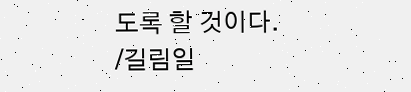도록 할 것이다.
/길림일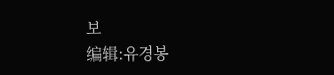보
编辑:유경봉